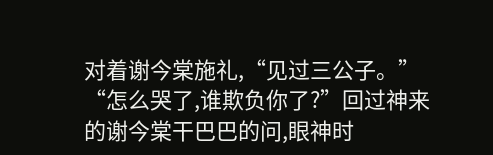对着谢今棠施礼,“见过三公子。”
“怎么哭了,谁欺负你了?”回过神来的谢今棠干巴巴的问,眼神时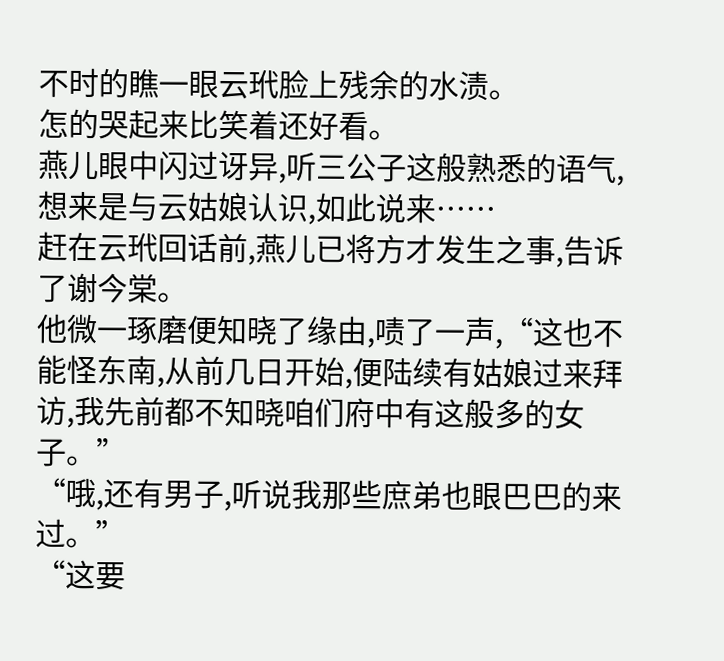不时的瞧一眼云玳脸上残余的水渍。
怎的哭起来比笑着还好看。
燕儿眼中闪过讶异,听三公子这般熟悉的语气,想来是与云姑娘认识,如此说来……
赶在云玳回话前,燕儿已将方才发生之事,告诉了谢今棠。
他微一琢磨便知晓了缘由,啧了一声,“这也不能怪东南,从前几日开始,便陆续有姑娘过来拜访,我先前都不知晓咱们府中有这般多的女子。”
“哦,还有男子,听说我那些庶弟也眼巴巴的来过。”
“这要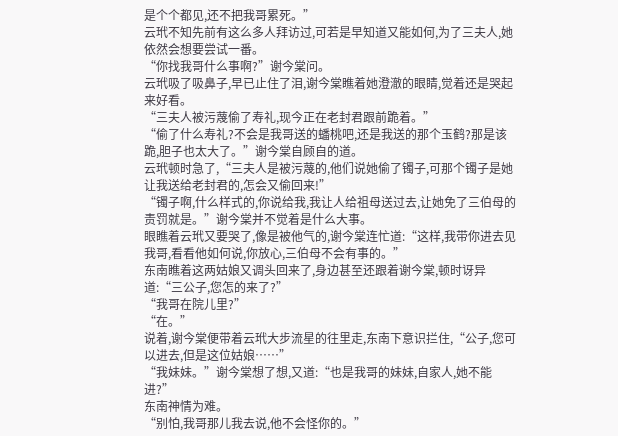是个个都见,还不把我哥累死。”
云玳不知先前有这么多人拜访过,可若是早知道又能如何,为了三夫人,她依然会想要尝试一番。
“你找我哥什么事啊?”谢今棠问。
云玳吸了吸鼻子,早已止住了泪,谢今棠瞧着她澄澈的眼睛,觉着还是哭起来好看。
“三夫人被污蔑偷了寿礼,现今正在老封君跟前跪着。”
“偷了什么寿礼?不会是我哥送的蟠桃吧,还是我送的那个玉鹤?那是该跪,胆子也太大了。”谢今棠自顾自的道。
云玳顿时急了,“三夫人是被污蔑的,他们说她偷了镯子,可那个镯子是她让我送给老封君的,怎会又偷回来!”
“镯子啊,什么样式的,你说给我,我让人给祖母送过去,让她免了三伯母的责罚就是。”谢今棠并不觉着是什么大事。
眼瞧着云玳又要哭了,像是被他气的,谢今棠连忙道:“这样,我带你进去见我哥,看看他如何说,你放心,三伯母不会有事的。”
东南瞧着这两姑娘又调头回来了,身边甚至还跟着谢今棠,顿时讶异道:“三公子,您怎的来了?”
“我哥在院儿里?”
“在。”
说着,谢今棠便带着云玳大步流星的往里走,东南下意识拦住,“公子,您可以进去,但是这位姑娘……”
“我妹妹。”谢今棠想了想,又道:“也是我哥的妹妹,自家人,她不能进?”
东南神情为难。
“别怕,我哥那儿我去说,他不会怪你的。”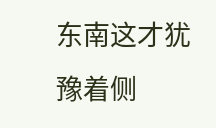东南这才犹豫着侧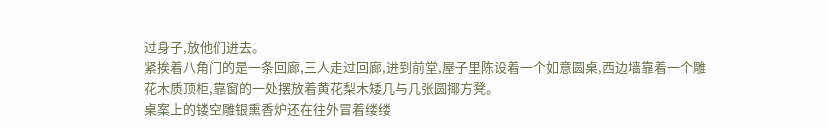过身子,放他们进去。
紧挨着八角门的是一条回廊,三人走过回廊,进到前堂,屋子里陈设着一个如意圆桌,西边墙靠着一个雕花木质顶柜,靠窗的一处摆放着黄花梨木矮几与几张圆揶方凳。
桌案上的镂空雕银熏香炉还在往外冒着缕缕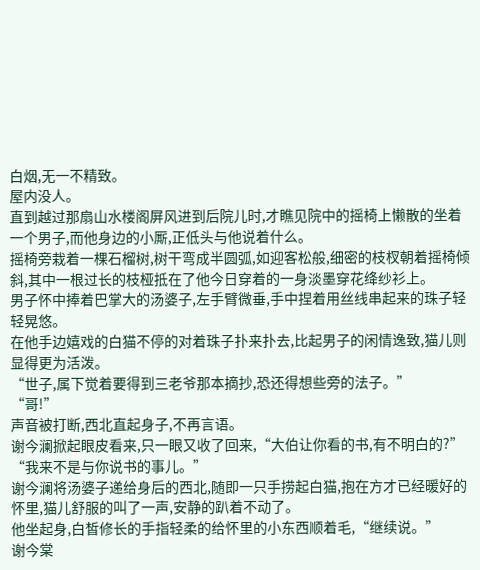白烟,无一不精致。
屋内没人。
直到越过那扇山水楼阁屏风进到后院儿时,才瞧见院中的摇椅上懒散的坐着一个男子,而他身边的小厮,正低头与他说着什么。
摇椅旁栽着一棵石榴树,树干弯成半圆弧,如迎客松般,细密的枝杈朝着摇椅倾斜,其中一根过长的枝桠抵在了他今日穿着的一身淡墨穿花绛纱衫上。
男子怀中捧着巴掌大的汤婆子,左手臂微垂,手中捏着用丝线串起来的珠子轻轻晃悠。
在他手边嬉戏的白猫不停的对着珠子扑来扑去,比起男子的闲情逸致,猫儿则显得更为活泼。
“世子,属下觉着要得到三老爷那本摘抄,恐还得想些旁的法子。”
“哥!”
声音被打断,西北直起身子,不再言语。
谢今澜掀起眼皮看来,只一眼又收了回来,“大伯让你看的书,有不明白的?”
“我来不是与你说书的事儿。”
谢今澜将汤婆子递给身后的西北,随即一只手捞起白猫,抱在方才已经暖好的怀里,猫儿舒服的叫了一声,安静的趴着不动了。
他坐起身,白皙修长的手指轻柔的给怀里的小东西顺着毛,“继续说。”
谢今棠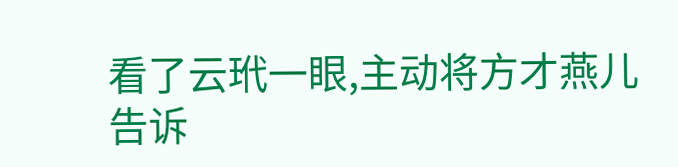看了云玳一眼,主动将方才燕儿告诉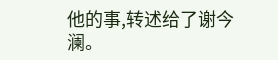他的事,转述给了谢今澜。